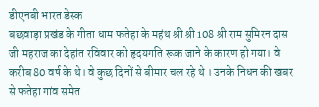डीएनबी भारत डेस्क
बछवाड़ा प्रखंड के गीता धाम फतेहा के महंथ श्री श्री 108 श्री राम सुमिरन दास जी महराज का देहांत रविवार को हृदयगति रूक जाने के कारण हो गया। वे करीब 80 वर्ष के थे। वे कुछ दिनों से बीमार चल रहे थे । उनके निधन की खबर से फतेहा गांव समेत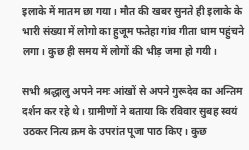इलाके में मातम छा गया। मौत की खबर सुनते ही इलाके के भारी संख्या में लोगो का हुजूम फतेहा गांव गीता धाम पहुंचने लगा। कुछ ही समय में लोगों की भीड़ जमा हो गयी।

सभी श्रद्धालु अपने नमः आंखों से अपने गुरूदेव का अन्तिम दर्शन कर रहे थे। ग्रामीणों ने बताया कि रविवार सुबह स्वयं उठकर नित्य क्रम के उपरांत पूजा पाठ किए। कुछ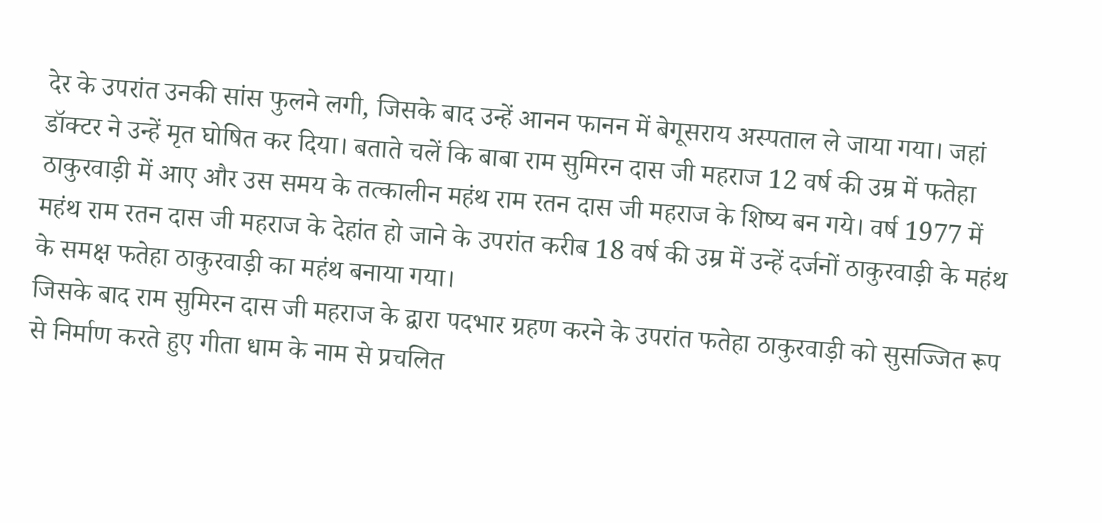देर के उपरांत उनकी सांस फुलने लगी, जिसके बाद उन्हें आनन फानन में बेगूसराय अस्पताल ले जाया गया। जहां डॉक्टर ने उन्हें मृत घोषित कर दिया। बताते चलें कि बाबा राम सुमिरन दास जी महराज 12 वर्ष की उम्र में फतेहा ठाकुरवाड़ी में आए और उस समय के तत्कालीन महंथ राम रतन दास जी महराज के शिष्य बन गये। वर्ष 1977 में महंथ राम रतन दास जी महराज के देहांत हो जाने के उपरांत करीब 18 वर्ष की उम्र में उन्हें दर्जनों ठाकुरवाड़ी के महंथ के समक्ष फतेहा ठाकुरवाड़ी का महंथ बनाया गया।
जिसके बाद राम सुमिरन दास जी महराज के द्वारा पदभार ग्रहण करने के उपरांत फतेहा ठाकुरवाड़ी को सुसज्जित रूप से निर्माण करते हुए गीता धाम के नाम से प्रचलित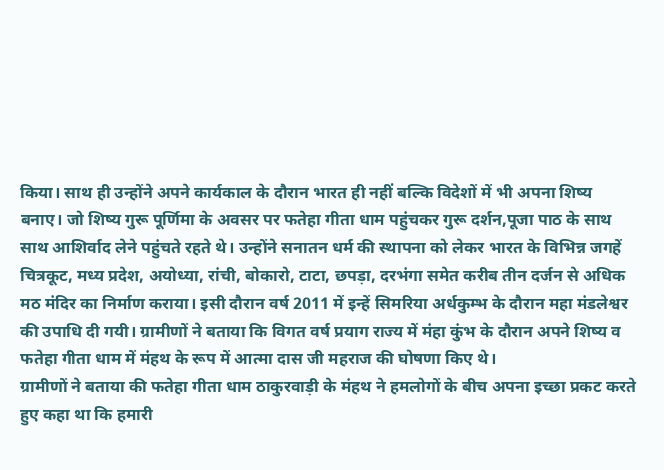किया। साथ ही उन्होंने अपने कार्यकाल के दौरान भारत ही नहीं बल्कि विदेशों में भी अपना शिष्य बनाए। जो शिष्य गुरू पूर्णिमा के अवसर पर फतेहा गीता धाम पहुंचकर गुरू दर्शन,पूजा पाठ के साथ साथ आशिर्वाद लेने पहुंचते रहते थे। उन्होंने सनातन धर्म की स्थापना को लेकर भारत के विभिन्न जगहें चित्रकूट, मध्य प्रदेश, अयोध्या, रांची, बोकारो, टाटा, छपड़ा, दरभंगा समेत करीब तीन दर्जन से अधिक मठ मंदिर का निर्माण कराया। इसी दौरान वर्ष 2011 में इन्हें सिमरिया अर्धकुम्भ के दौरान महा मंडलेश्वर की उपाधि दी गयी। ग्रामीणों ने बताया कि विगत वर्ष प्रयाग राज्य में मंहा कुंभ के दौरान अपने शिष्य व फतेहा गीता धाम में मंहथ के रूप में आत्मा दास जी महराज की घोषणा किए थे।
ग्रामीणों ने बताया की फतेहा गीता धाम ठाकुरवाड़ी के मंहथ ने हमलोगों के बीच अपना इच्छा प्रकट करते हुए कहा था कि हमारी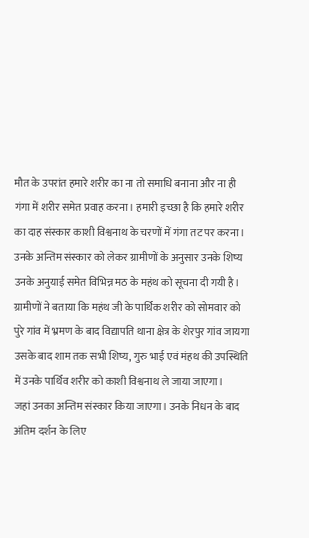मौत के उपरांत हमारे शरीर का ना तो समाधि बनाना और ना ही गंगा में शरीर समेत प्रवाह करना। हमारी इच्छा है कि हमारे शरीर का दाह संस्कार काशी विश्वनाथ के चरणों में गंगा तट पर करना। उनके अन्तिम संस्कार को लेकर ग्रामीणों के अनुसार उनके शिष्य उनके अनुयाई समेत विभिन्न मठ के महंथ को सूचना दी गयी है। ग्रामीणों ने बताया कि महंथ जी के पार्थिक शरीर को सोमवार को पुरे गांव में भ्रमण के बाद विद्यापति थाना क्षेत्र के शेरपुर गांव जायगा उसके बाद शाम तक सभी शिष्य, गुरु भाई एवं मंहथ की उपस्थिति में उनके पार्थिव शरीर को काशी विश्वनाथ ले जाया जाएगा।
जहां उनका अन्तिम संस्कार किया जाएगा। उनके निधन के बाद अंतिम दर्शन के लिए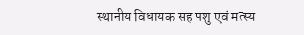स्थानीय विधायक सह पशु एवं मत्स्य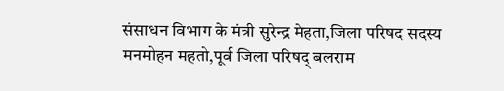संसाधन विभाग के मंत्री सुरेन्द्र मेहता,जिला परिषद सदस्य मनमोहन महतो,पूर्व जिला परिषद् बलराम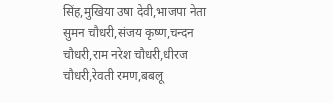सिंह,मुखिया उषा देवी,भाजपा नेता सुमन चौधरी,संजय कृष्ण,चन्दन चौधरी,राम नरेश चौधरी,धीरज चौधरी,रेवती रमण,बबलू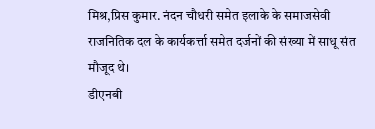मिश्र,प्रिस कुमार. नंदन चौधरी समेत इलाके के समाजसेवी राजनितिक दल के कार्यकर्त्ता समेत दर्जनों की संख्या में साधू संत मौजूद थे।
डीएनबी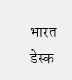भारत डेस्क